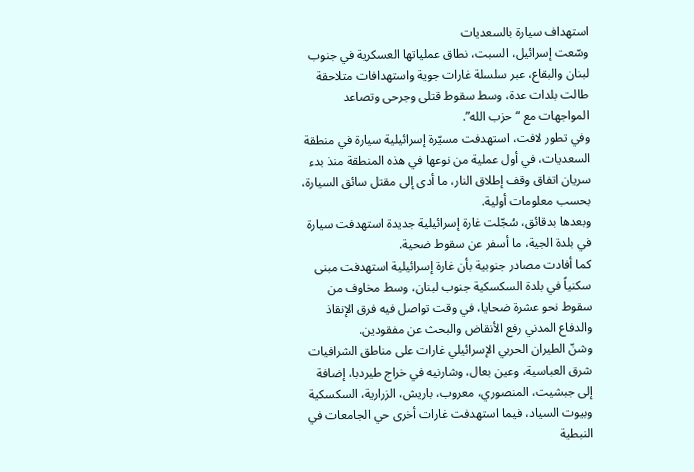استهداف سيارة بالسعديات
وسّعت إسرائيل، السبت، نطاق عملياتها العسكرية في جنوب لبنان والبقاع، عبر سلسلة غارات جوية واستهدافات متلاحقة طالت بلدات عدة، وسط سقوط قتلى وجرحى وتصاعد المواجهات مع “حزب الله”.
وفي تطور لافت، استهدفت مسيّرة إسرائيلية سيارة في منطقة السعديات، في أول عملية من نوعها في هذه المنطقة منذ بدء سريان اتفاق وقف إطلاق النار، ما أدى إلى مقتل سائق السيارة، بحسب معلومات أولية.
وبعدها بدقائق، سُجّلت غارة إسرائيلية جديدة استهدفت سيارة في بلدة الجية، ما أسفر عن سقوط ضحية.
كما أفادت مصادر جنوبية بأن غارة إسرائيلية استهدفت مبنى سكنياً في بلدة السكسكية جنوب لبنان، وسط مخاوف من سقوط نحو عشرة ضحايا، في وقت تواصل فيه فرق الإنقاذ والدفاع المدني رفع الأنقاض والبحث عن مفقودين.
وشنّ الطيران الحربي الإسرائيلي غارات على مناطق الشرافيات شرق العباسية، وعين بعال، وشارنيه في خراج طيردبا، إضافة إلى جبشيت، المنصوري، معروب، باريش، الزرارية، السكسكية وبيوت السياد، فيما استهدفت غارات أخرى حي الجامعات في النبطية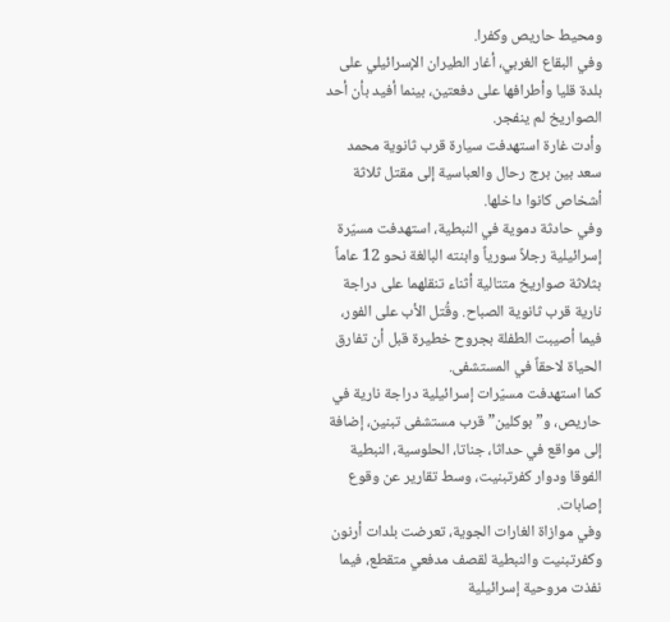ومحيط حاريص وكفرا.
وفي البقاع الغربي، أغار الطيران الإسرائيلي على بلدة قليا وأطرافها على دفعتين، بينما أفيد بأن أحد الصواريخ لم ينفجر.
وأدت غارة استهدفت سيارة قرب ثانوية محمد سعد بين برج رحال والعباسية إلى مقتل ثلاثة أشخاص كانوا داخلها.
وفي حادثة دموية في النبطية، استهدفت مسيّرة إسرائيلية رجلاً سورياً وابنته البالغة نحو 12 عاماً بثلاثة صواريخ متتالية أثناء تنقلهما على دراجة نارية قرب ثانوية الصباح. وقُتل الأب على الفور، فيما أصيبت الطفلة بجروح خطيرة قبل أن تفارق الحياة لاحقاً في المستشفى.
كما استهدفت مسيّرات إسرائيلية دراجة نارية في حاريص، و”بوكلين” قرب مستشفى تبنين، إضافة إلى مواقع في حداثا، جناتا، الحلوسية، النبطية الفوقا ودوار كفرتبنيت، وسط تقارير عن وقوع إصابات.
وفي موازاة الغارات الجوية، تعرضت بلدات أرنون وكفرتبنيت والنبطية لقصف مدفعي متقطع، فيما نفذت مروحية إسرائيلية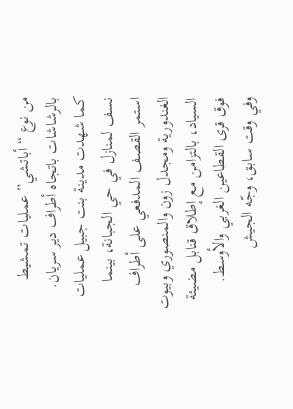من نوع “أباتشي” عمليات تمشيط بالرشاشات باتجاه أطراف دير سريان.
كما شهدت مدينة بنت جبيل عمليات نسف لمنازل في حي الجبانة، بينما استمر القصف المدفعي على أطراف الغندورية ومجدل زون والمنصوري وبيوت السياد، بالتزامن مع إطلاق قنابل مضيئة فوق قرى القطاعين الغربي والأوسط.
وفي وقت سابق، وجّه الجيش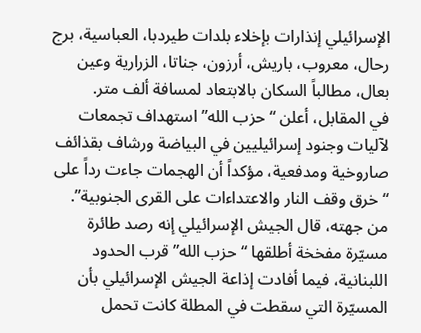الإسرائيلي إنذارات بإخلاء بلدات طيردبا، العباسية، برج رحال، معروب، باريش، أرزون، جناتا، الزرارية وعين بعال، مطالباً السكان بالابتعاد لمسافة ألف متر.
في المقابل، أعلن “حزب الله” استهداف تجمعات لآليات وجنود إسرائيليين في البياضة ورشاف بقذائف صاروخية ومدفعية، مؤكداً أن الهجمات جاءت رداً على “خرق وقف النار والاعتداءات على القرى الجنوبية”.
من جهته، قال الجيش الإسرائيلي إنه رصد طائرة مسيّرة مفخخة أطلقها “حزب الله” قرب الحدود اللبنانية، فيما أفادت إذاعة الجيش الإسرائيلي بأن المسيّرة التي سقطت في المطلة كانت تحمل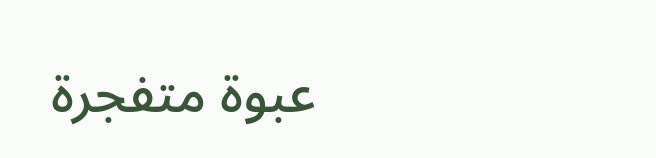عبوة متفجرة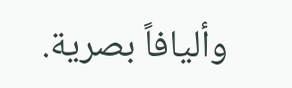وأليافاً بصرية.